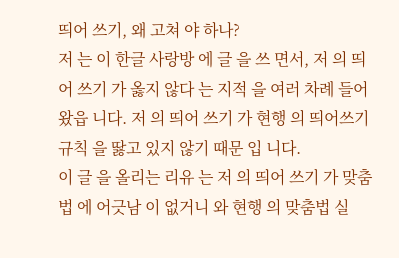띄어 쓰기, 왜 고쳐 야 하나?
저 는 이 한글 사랑방 에 글 을 쓰 면서, 저 의 띄어 쓰기 가 옳지 않다 는 지적 을 여러 차례 들어 왔읍 니다. 저 의 띄어 쓰기 가 현행 의 띄어쓰기 규칙 을 딿고 있지 않기 때문 입 니다.
이 글 을 올리는 리유 는 저 의 띄어 쓰기 가 맞춤법 에 어긋남 이 없거니 와 현행 의 맞춤법 실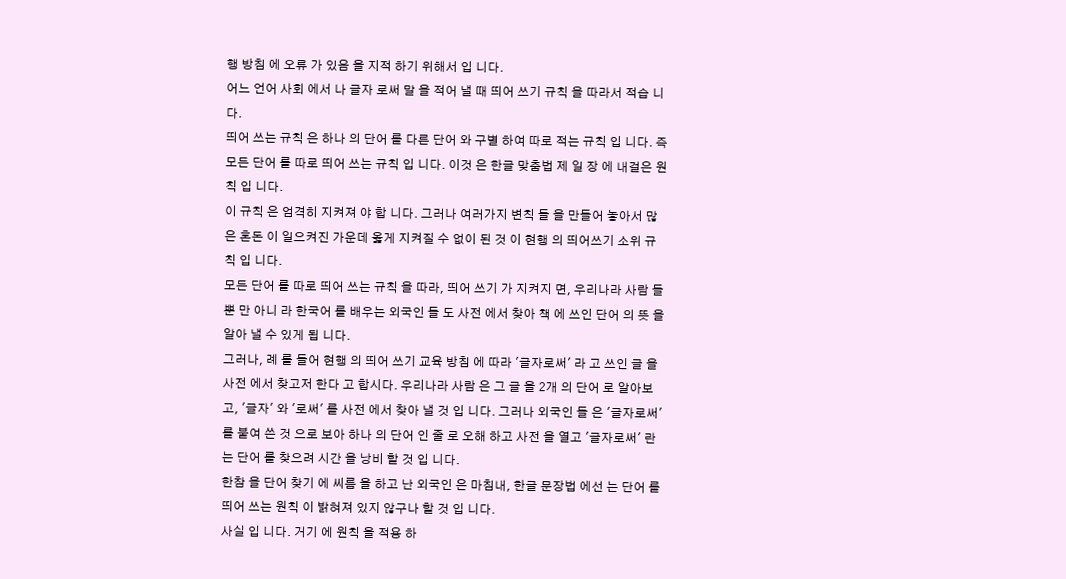행 방침 에 오류 가 있음 을 지적 하기 위해서 입 니다.
어느 언어 사회 에서 나 글자 로써 말 을 적어 낼 때 띄어 쓰기 규칙 을 따라서 적습 니다.
띄어 쓰는 규칙 은 하나 의 단어 를 다른 단어 와 구별 하여 따로 적는 규칙 입 니다. 즉 모든 단어 를 따로 띄어 쓰는 규칙 입 니다. 이것 은 한글 맞춤법 제 일 장 에 내걸은 원칙 입 니다.
이 규칙 은 엄격히 지켜져 야 합 니다. 그러나 여러가지 변칙 들 을 만들어 놓아서 많은 혼돈 이 일으켜진 가운데 옳게 지켜질 수 없이 된 것 이 현행 의 띄어쓰기 소위 규칙 입 니다.
모든 단어 를 따로 띄어 쓰는 규칙 을 따라, 띄어 쓰기 가 지켜지 면, 우리나라 사람 들 뿐 만 아니 라 한국어 를 배우는 외국인 들 도 사전 에서 찾아 책 에 쓰인 단어 의 뜻 을 알아 낼 수 있게 됩 니다.
그러나, 례 를 들어 현행 의 띄어 쓰기 교육 방침 에 따라 '글자로써' 라 고 쓰인 글 을 사전 에서 찾고저 한다 고 합시다. 우리나라 사람 은 그 글 을 2개 의 단어 로 알아보고, '글자' 와 '로써' 를 사전 에서 찾아 낼 것 입 니다. 그러나 외국인 들 은 '글자로써' 를 붙여 쓴 것 으로 보아 하나 의 단어 인 줄 로 오해 하고 사전 을 열고 '글자로써' 란 는 단어 를 찾으려 시간 을 낭비 할 것 입 니다.
한참 을 단어 찾기 에 씨름 을 하고 난 외국인 은 마침내, 한글 문장법 에선 는 단어 를 띄어 쓰는 원칙 이 밝혀져 있지 않구나 할 것 입 니다.
사실 입 니다. 거기 에 원칙 을 적용 하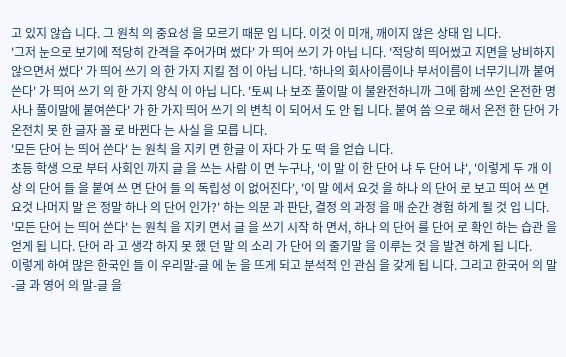고 있지 않습 니다. 그 원칙 의 중요성 을 모르기 때문 입 니다. 이것 이 미개, 깨이지 않은 상태 입 니다.
'그저 눈으로 보기에 적당히 간격을 주어가며 썼다' 가 띄어 쓰기 가 아닙 니다. '적당히 띄어썼고 지면을 낭비하지않으면서 썼다' 가 띄어 쓰기 의 한 가지 지킬 점 이 아닙 니다. '하나의 회사이름이나 부서이름이 너무기니까 붙여쓴다' 가 띄어 쓰기 의 한 가지 양식 이 아닙 니다. '토씨 나 보조 풀이말 이 불완전하니까 그에 함께 쓰인 온전한 명사나 풀이말에 붙여쓴다' 가 한 가지 띄어 쓰기 의 변칙 이 되어서 도 안 됩 니다. 붙여 씀 으로 해서 온전 한 단어 가 온전치 못 한 글자 꼴 로 바뀐다 는 사실 을 모릅 니다.
'모든 단어 는 띄어 쓴다' 는 원칙 을 지키 면 한글 이 자다 가 도 떡 을 얻습 니다.
초등 학생 으로 부터 사회인 까지 글 을 쓰는 사람 이 면 누구나, '이 말 이 한 단어 냐 두 단어 냐', '이렇게 두 개 이상 의 단어 들 을 붙여 쓰 면 단어 들 의 독립성 이 없어진다', '이 말 에서 요것 을 하나 의 단어 로 보고 띄어 쓰 면 요것 나머지 말 은 정말 하나 의 단어 인가?' 하는 의문 과 판단, 결정 의 과정 을 매 순간 경험 하게 될 것 입 니다.
'모든 단어 는 띄어 쓴다' 는 원칙 을 지키 면서 글 을 쓰기 시작 하 면서, 하나 의 단어 를 단어 로 확인 하는 습관 을 얻게 됩 니다. 단어 라 고 생각 하지 못 했 던 말 의 소리 가 단어 의 줄기말 을 이루는 것 을 발견 하게 됩 니다.
이렇게 하여 많은 한국인 들 이 우리말-글 에 눈 을 뜨게 되고 분석적 인 관심 을 갖게 됩 니다. 그리고 한국어 의 말 -글 과 영어 의 말-글 을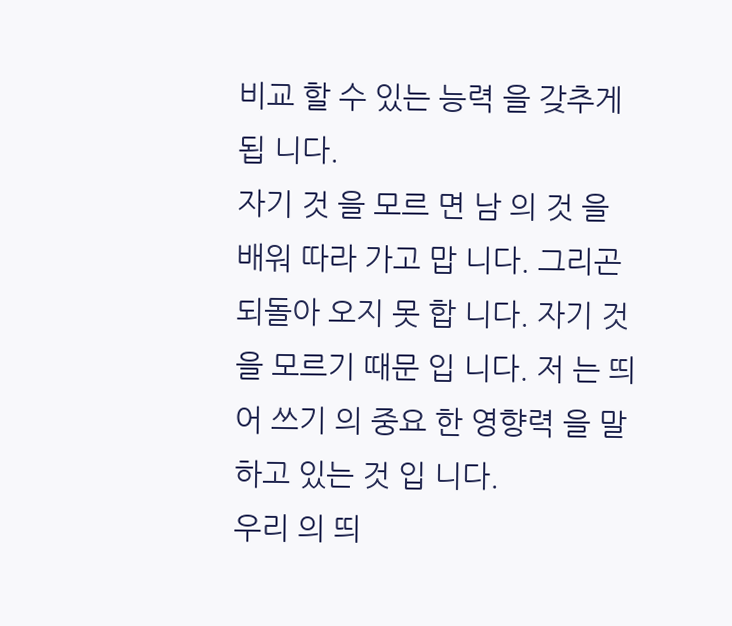비교 할 수 있는 능력 을 갖추게 됩 니다.
자기 것 을 모르 면 남 의 것 을 배워 따라 가고 맙 니다. 그리곤 되돌아 오지 못 합 니다. 자기 것 을 모르기 때문 입 니다. 저 는 띄어 쓰기 의 중요 한 영향력 을 말 하고 있는 것 입 니다.
우리 의 띄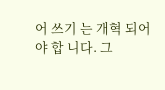어 쓰기 는 개혁 되어 야 합 니다. 그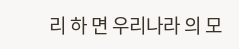리 하 면 우리나라 의 모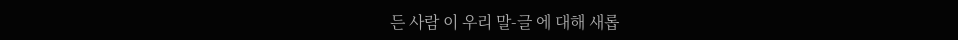든 사람 이 우리 말-글 에 대해 새롭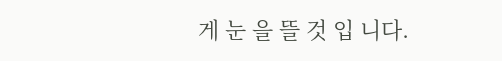게 눈 을 뜰 것 입 니다.